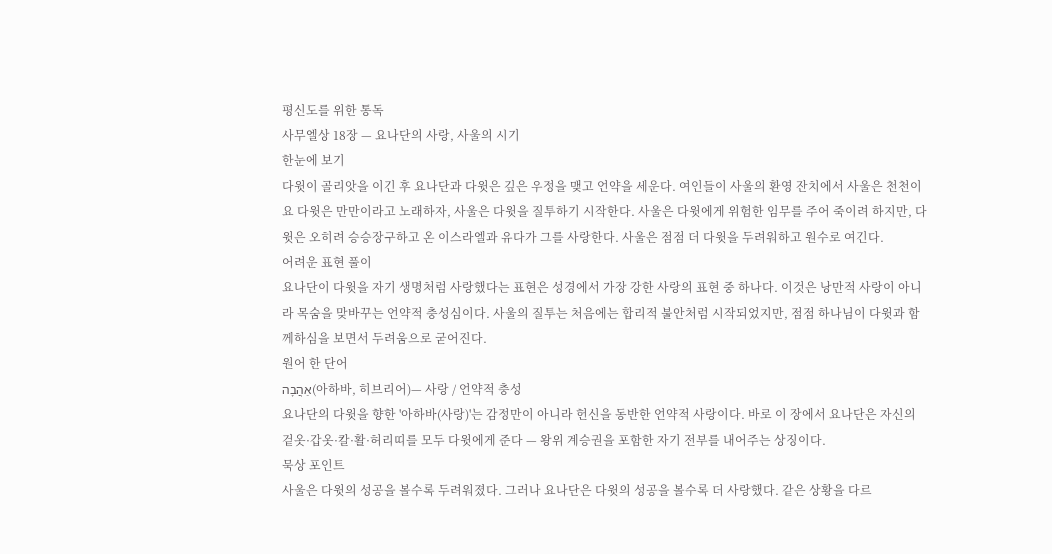평신도를 위한 통독
사무엘상 18장 — 요나단의 사랑, 사울의 시기
한눈에 보기
다윗이 골리앗을 이긴 후 요나단과 다윗은 깊은 우정을 맺고 언약을 세운다. 여인들이 사울의 환영 잔치에서 사울은 천천이요 다윗은 만만이라고 노래하자, 사울은 다윗을 질투하기 시작한다. 사울은 다윗에게 위험한 임무를 주어 죽이려 하지만, 다윗은 오히려 승승장구하고 온 이스라엘과 유다가 그를 사랑한다. 사울은 점점 더 다윗을 두려워하고 원수로 여긴다.
어려운 표현 풀이
요나단이 다윗을 자기 생명처럼 사랑했다는 표현은 성경에서 가장 강한 사랑의 표현 중 하나다. 이것은 낭만적 사랑이 아니라 목숨을 맞바꾸는 언약적 충성심이다. 사울의 질투는 처음에는 합리적 불안처럼 시작되었지만, 점점 하나님이 다윗과 함께하심을 보면서 두려움으로 굳어진다.
원어 한 단어
אַהֲבָה(아하바, 히브리어)— 사랑 / 언약적 충성
요나단의 다윗을 향한 '아하바(사랑)'는 감정만이 아니라 헌신을 동반한 언약적 사랑이다. 바로 이 장에서 요나단은 자신의 겉옷·갑옷·칼·활·허리띠를 모두 다윗에게 준다 — 왕위 계승권을 포함한 자기 전부를 내어주는 상징이다.
묵상 포인트
사울은 다윗의 성공을 볼수록 두려워졌다. 그러나 요나단은 다윗의 성공을 볼수록 더 사랑했다. 같은 상황을 다르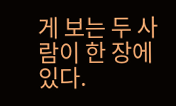게 보는 두 사람이 한 장에 있다.